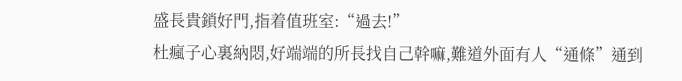盛長貴鎖好門,指着值班室:“過去!”
杜瘋子心裏納悶,好端端的所長找自己幹嘛,難道外面有人“通條”通到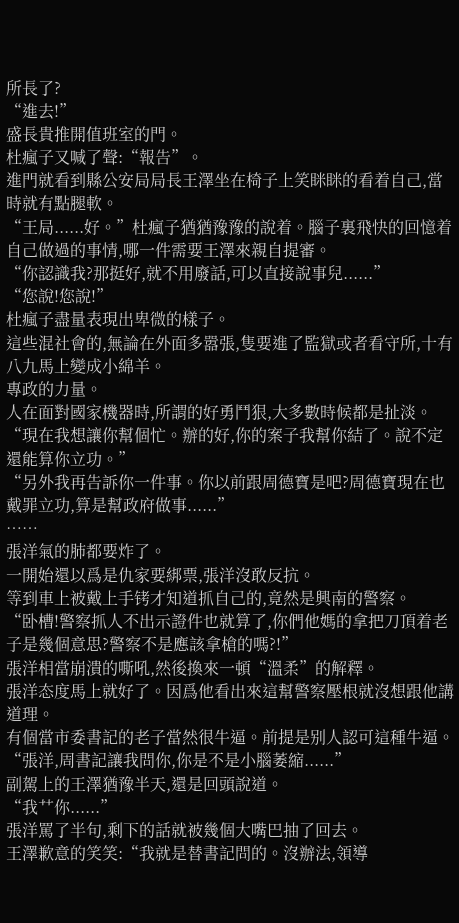所長了?
“進去!”
盛長貴推開值班室的門。
杜瘋子又喊了聲:“報告”。
進門就看到縣公安局局長王澤坐在椅子上笑眯眯的看着自己,當時就有點腿軟。
“王局......好。”杜瘋子猶猶豫豫的說着。腦子裏飛快的回憶着自己做過的事情,哪一件需要王澤來親自提審。
“你認識我?那挺好,就不用廢話,可以直接說事兒......”
“您說!您說!”
杜瘋子盡量表現出卑微的樣子。
這些混社會的,無論在外面多嚣張,隻要進了監獄或者看守所,十有八九馬上變成小綿羊。
專政的力量。
人在面對國家機器時,所謂的好勇鬥狠,大多數時候都是扯淡。
“現在我想讓你幫個忙。辦的好,你的案子我幫你結了。說不定還能算你立功。”
“另外我再告訴你一件事。你以前跟周德寶是吧?周德寶現在也戴罪立功,算是幫政府做事......”
……
張洋氣的肺都要炸了。
一開始還以爲是仇家要綁票,張洋沒敢反抗。
等到車上被戴上手铐才知道抓自己的,竟然是興南的警察。
“卧槽!警察抓人不出示證件也就算了,你們他媽的拿把刀頂着老子是幾個意思?警察不是應該拿槍的嗎?!”
張洋相當崩潰的嘶吼,然後換來一頓“溫柔”的解釋。
張洋态度馬上就好了。因爲他看出來這幫警察壓根就沒想跟他講道理。
有個當市委書記的老子當然很牛逼。前提是别人認可這種牛逼。
“張洋,周書記讓我問你,你是不是小腦萎縮......”
副駕上的王澤猶豫半天,還是回頭說道。
“我艹你......”
張洋罵了半句,剩下的話就被幾個大嘴巴抽了回去。
王澤歉意的笑笑:“我就是替書記問的。沒辦法,領導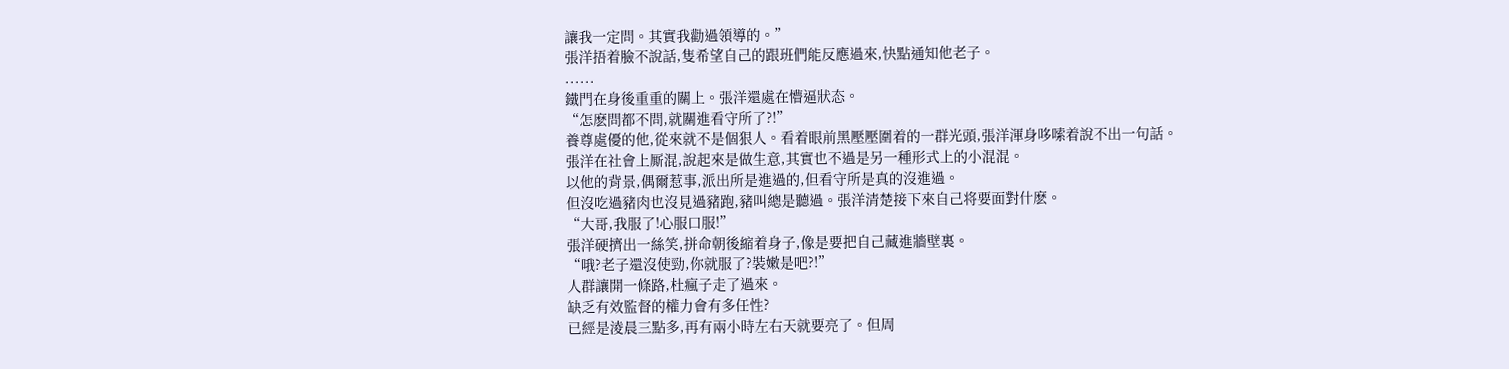讓我一定問。其實我勸過領導的。”
張洋捂着臉不說話,隻希望自己的跟班們能反應過來,快點通知他老子。
......
鐵門在身後重重的關上。張洋還處在懵逼狀态。
“怎麽問都不問,就關進看守所了?!”
養尊處優的他,從來就不是個狠人。看着眼前黑壓壓圍着的一群光頭,張洋渾身哆嗦着說不出一句話。
張洋在社會上厮混,說起來是做生意,其實也不過是另一種形式上的小混混。
以他的背景,偶爾惹事,派出所是進過的,但看守所是真的沒進過。
但沒吃過豬肉也沒見過豬跑,豬叫總是聽過。張洋清楚接下來自己将要面對什麽。
“大哥,我服了!心服口服!”
張洋硬擠出一絲笑,拼命朝後縮着身子,像是要把自己藏進牆壁裏。
“哦?老子還沒使勁,你就服了?裝嫩是吧?!”
人群讓開一條路,杜瘋子走了過來。
缺乏有效監督的權力會有多任性?
已經是淩晨三點多,再有兩小時左右天就要亮了。但周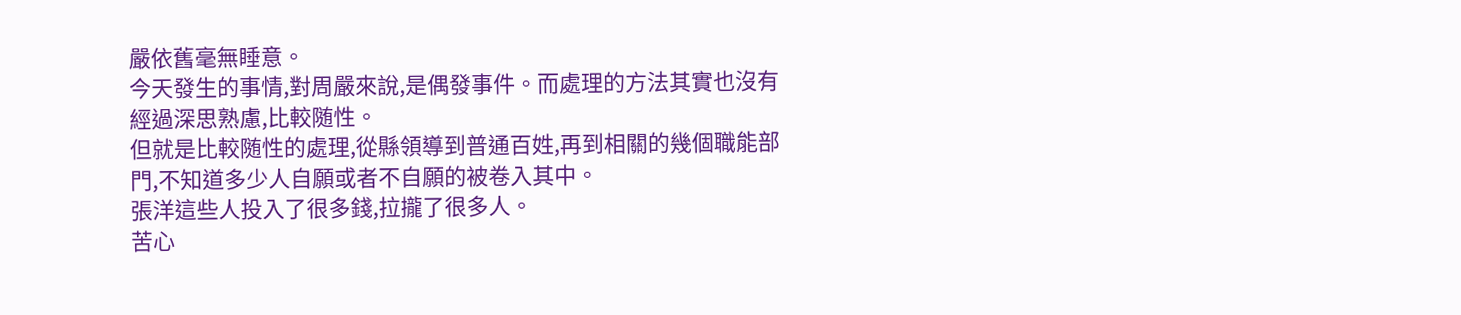嚴依舊毫無睡意。
今天發生的事情,對周嚴來說,是偶發事件。而處理的方法其實也沒有經過深思熟慮,比較随性。
但就是比較随性的處理,從縣領導到普通百姓,再到相關的幾個職能部門,不知道多少人自願或者不自願的被卷入其中。
張洋這些人投入了很多錢,拉攏了很多人。
苦心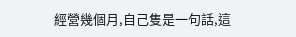經營幾個月,自己隻是一句話,這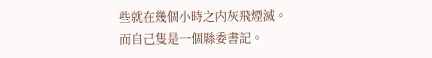些就在幾個小時之内灰飛煙滅。
而自己隻是一個縣委書記。